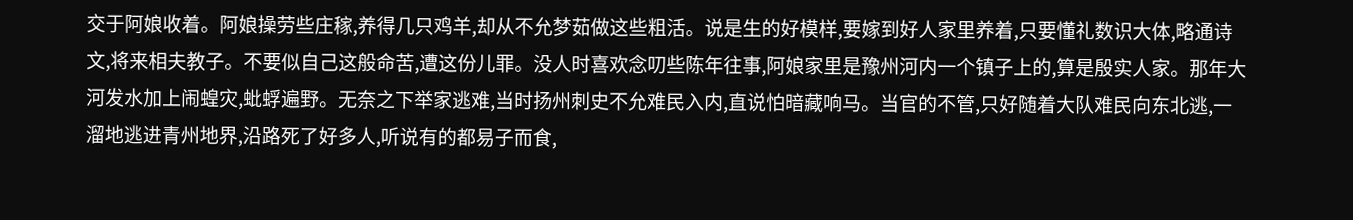交于阿娘收着。阿娘操劳些庄稼,养得几只鸡羊,却从不允梦茹做这些粗活。说是生的好模样,要嫁到好人家里养着,只要懂礼数识大体,略通诗文,将来相夫教子。不要似自己这般命苦,遭这份儿罪。没人时喜欢念叨些陈年往事,阿娘家里是豫州河内一个镇子上的,算是殷实人家。那年大河发水加上闹蝗灾,蚍蜉遍野。无奈之下举家逃难,当时扬州刺史不允难民入内,直说怕暗藏响马。当官的不管,只好随着大队难民向东北逃,一溜地逃进青州地界,沿路死了好多人,听说有的都易子而食,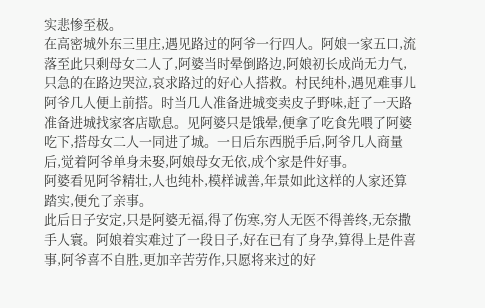实悲惨至极。
在高密城外东三里庄,遇见路过的阿爷一行四人。阿娘一家五口,流落至此只剩母女二人了,阿婆当时晕倒路边,阿娘初长成尚无力气,只急的在路边哭泣,哀求路过的好心人搭救。村民纯朴,遇见难事儿阿爷几人便上前搭。时当几人准备进城变卖皮子野味,赶了一天路准备进城找家客店歇息。见阿婆只是饿晕,便拿了吃食先喂了阿婆吃下,搭母女二人一同进了城。一日后东西脱手后,阿爷几人商量后,觉着阿爷单身未娶,阿娘母女无依,成个家是件好事。
阿婆看见阿爷精壮,人也纯朴,模样诚善,年景如此这样的人家还算踏实,便允了亲事。
此后日子安定,只是阿婆无福,得了伤寒,穷人无医不得善终,无奈撒手人寰。阿娘着实难过了一段日子,好在已有了身孕,算得上是件喜事,阿爷喜不自胜,更加辛苦劳作,只愿将来过的好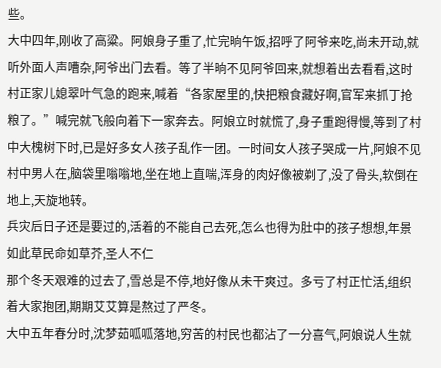些。
大中四年,刚收了高粱。阿娘身子重了,忙完晌午饭,招呼了阿爷来吃,尚未开动,就听外面人声嘈杂,阿爷出门去看。等了半晌不见阿爷回来,就想着出去看看,这时村正家儿媳翠叶气急的跑来,喊着“各家屋里的,快把粮食藏好啊,官军来抓丁抢粮了。”喊完就飞般向着下一家奔去。阿娘立时就慌了,身子重跑得慢,等到了村中大槐树下时,已是好多女人孩子乱作一团。一时间女人孩子哭成一片,阿娘不见村中男人在,脑袋里嗡嗡地,坐在地上直喘,浑身的肉好像被剃了,没了骨头,软倒在地上,天旋地转。
兵灾后日子还是要过的,活着的不能自己去死,怎么也得为肚中的孩子想想,年景如此草民命如草芥,圣人不仁
那个冬天艰难的过去了,雪总是不停,地好像从未干爽过。多亏了村正忙活,组织着大家抱团,期期艾艾算是熬过了严冬。
大中五年春分时,沈梦茹呱呱落地,穷苦的村民也都沾了一分喜气,阿娘说人生就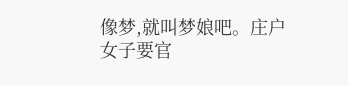像梦,就叫梦娘吧。庄户女子要官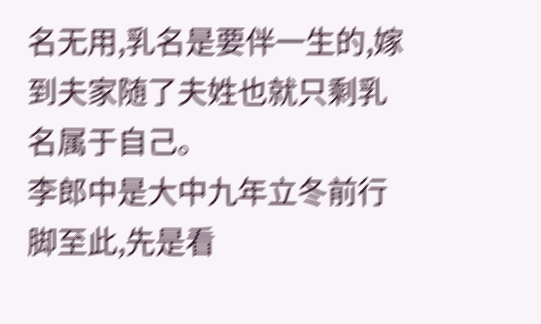名无用,乳名是要伴一生的,嫁到夫家随了夫姓也就只剩乳名属于自己。
李郎中是大中九年立冬前行脚至此,先是看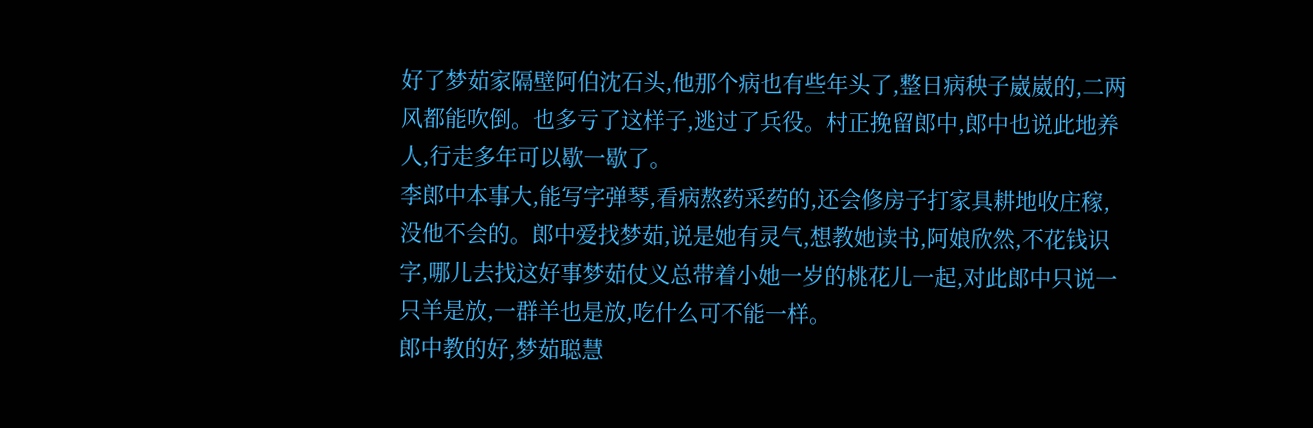好了梦茹家隔壁阿伯沈石头,他那个病也有些年头了,整日病秧子崴崴的,二两风都能吹倒。也多亏了这样子,逃过了兵役。村正挽留郎中,郎中也说此地养人,行走多年可以歇一歇了。
李郎中本事大,能写字弹琴,看病熬药采药的,还会修房子打家具耕地收庄稼,没他不会的。郎中爱找梦茹,说是她有灵气,想教她读书,阿娘欣然,不花钱识字,哪儿去找这好事梦茹仗义总带着小她一岁的桃花儿一起,对此郎中只说一只羊是放,一群羊也是放,吃什么可不能一样。
郎中教的好,梦茹聪慧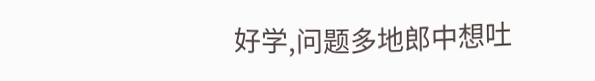好学,问题多地郎中想吐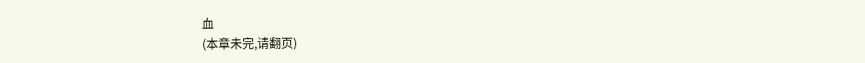血
(本章未完,请翻页)